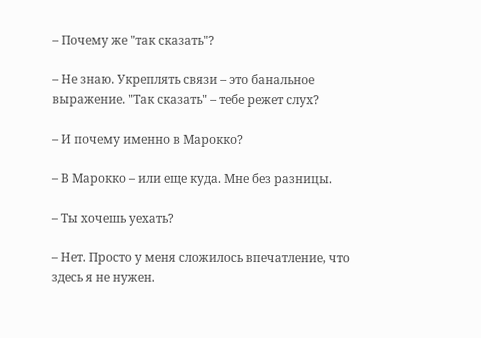– Почему же "так сказать"?

– Не знаю. Укреплять связи – это банальное выражение. "Так сказать" – тебе режет слух?

– И почему именно в Марокко?

– В Марокко – или еще куда. Мне без разницы.

– Ты хочешь уехать?

– Нет. Просто у меня сложилось впечатление, что здесь я не нужен.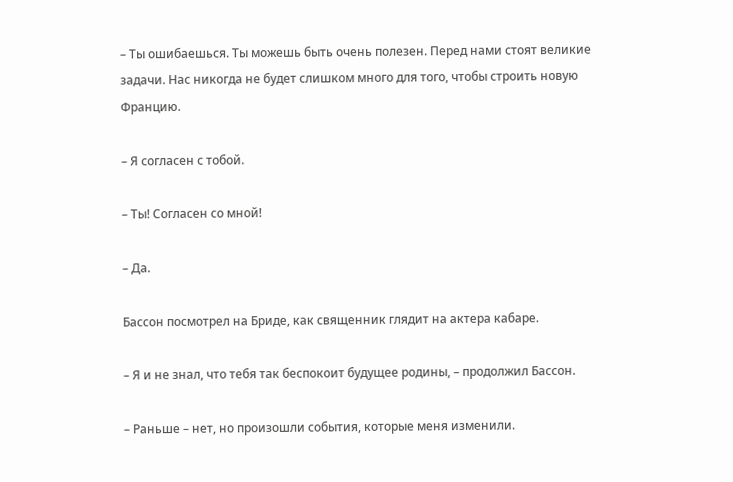– Ты ошибаешься. Ты можешь быть очень полезен. Перед нами стоят великие задачи. Нас никогда не будет слишком много для того, чтобы строить новую Францию.

– Я согласен с тобой.

– Ты! Согласен со мной!

– Да.

Бассон посмотрел на Бриде, как священник глядит на актера кабаре.

– Я и не знал, что тебя так беспокоит будущее родины, – продолжил Бассон.

– Раньше – нет, но произошли события, которые меня изменили.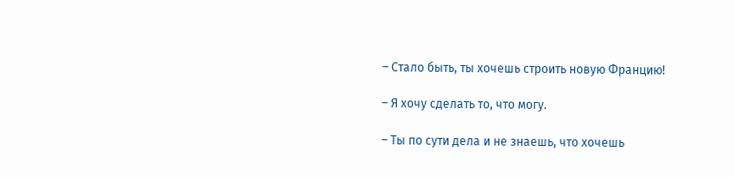– Стало быть, ты хочешь строить новую Францию!

– Я хочу сделать то, что могу.

– Ты по сути дела и не знаешь, что хочешь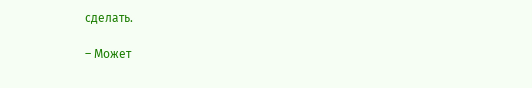сделать.

– Может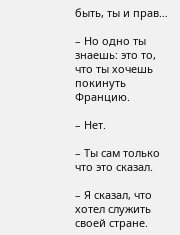быть, ты и прав…

– Но одно ты знаешь: это то, что ты хочешь покинуть Францию.

– Нет.

– Ты сам только что это сказал.

– Я сказал, что хотел служить своей стране.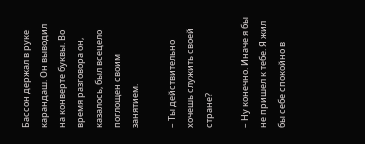Бассон держал в руке карандаш. Он выводил на конверте буквы. Во время разговора он, казалось, был всецело поглощен своим занятием.

– Ты действительно хочешь служить своей стране?

– Ну конечно. Иначе я бы не пришел к тебе. Я жил бы себе спокойно в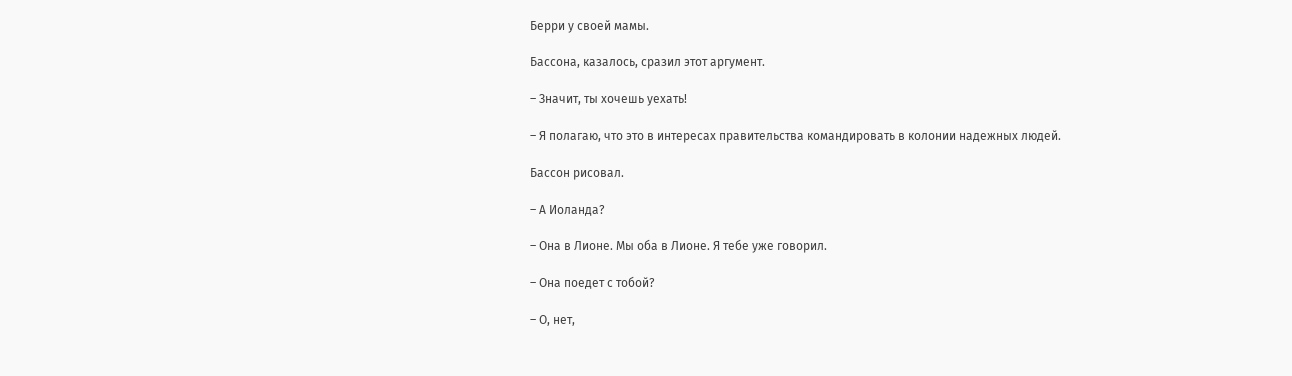Берри у своей мамы.

Бассона, казалось, сразил этот аргумент.

– Значит, ты хочешь уехать!

– Я полагаю, что это в интересах правительства командировать в колонии надежных людей.

Бассон рисовал.

– А Иоланда?

– Она в Лионе. Мы оба в Лионе. Я тебе уже говорил.

– Она поедет с тобой?

– О, нет,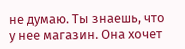не думаю. Ты знаешь, что у нее магазин. Она хочет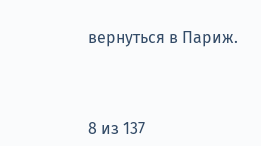вернуться в Париж.



8 из 137